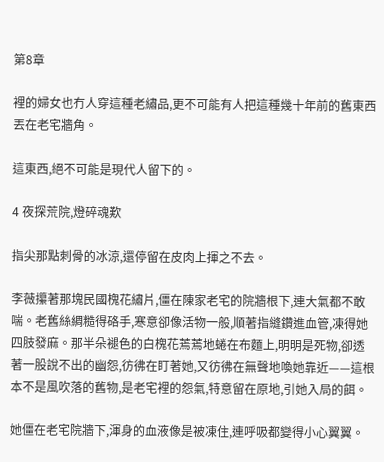第8章

裡的婦女也冇人穿這種老繡品,更不可能有人把這種幾十年前的舊東西丟在老宅牆角。

這東西,絕不可能是現代人留下的。

4 夜探荒院,燈碎魂歎

指尖那點刺骨的冰涼,還停留在皮肉上揮之不去。

李薇攥著那塊民國槐花繡片,僵在陳家老宅的院牆根下,連大氣都不敢喘。老舊絲綢糙得硌手,寒意卻像活物一般,順著指縫鑽進血管,凍得她四肢發麻。那半朵褪色的白槐花蔫蔫地蜷在布麵上,明明是死物,卻透著一股說不出的幽怨,彷彿在盯著她,又彷彿在無聲地喚她靠近——這根本不是風吹落的舊物,是老宅裡的怨氣,特意留在原地,引她入局的餌。

她僵在老宅院牆下,渾身的血液像是被凍住,連呼吸都變得小心翼翼。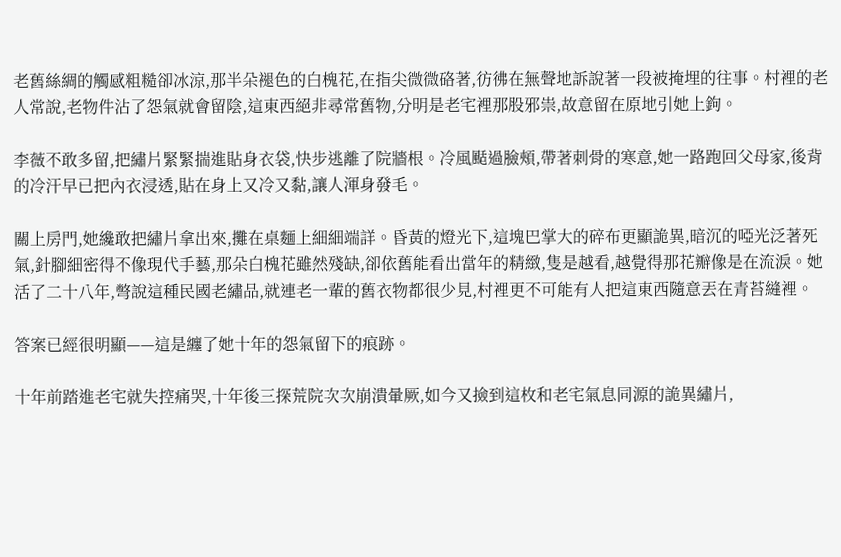老舊絲綢的觸感粗糙卻冰涼,那半朵褪色的白槐花,在指尖微微硌著,彷彿在無聲地訴說著一段被掩埋的往事。村裡的老人常說,老物件沾了怨氣就會留陰,這東西絕非尋常舊物,分明是老宅裡那股邪祟,故意留在原地引她上鉤。

李薇不敢多留,把繡片緊緊揣進貼身衣袋,快步逃離了院牆根。冷風颳過臉頰,帶著刺骨的寒意,她一路跑回父母家,後背的冷汗早已把內衣浸透,貼在身上又冷又黏,讓人渾身發毛。

關上房門,她纔敢把繡片拿出來,攤在桌麵上細細端詳。昏黃的燈光下,這塊巴掌大的碎布更顯詭異,暗沉的啞光泛著死氣,針腳細密得不像現代手藝,那朵白槐花雖然殘缺,卻依舊能看出當年的精緻,隻是越看,越覺得那花瓣像是在流淚。她活了二十八年,彆說這種民國老繡品,就連老一輩的舊衣物都很少見,村裡更不可能有人把這東西隨意丟在青苔縫裡。

答案已經很明顯——這是纏了她十年的怨氣留下的痕跡。

十年前踏進老宅就失控痛哭,十年後三探荒院次次崩潰暈厥,如今又撿到這枚和老宅氣息同源的詭異繡片,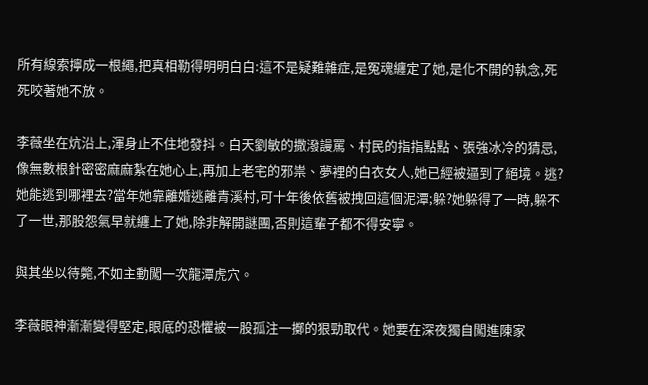所有線索擰成一根繩,把真相勒得明明白白:這不是疑難雜症,是冤魂纏定了她,是化不開的執念,死死咬著她不放。

李薇坐在炕沿上,渾身止不住地發抖。白天劉敏的撒潑謾罵、村民的指指點點、張強冰冷的猜忌,像無數根針密密麻麻紮在她心上,再加上老宅的邪祟、夢裡的白衣女人,她已經被逼到了絕境。逃?她能逃到哪裡去?當年她靠離婚逃離青溪村,可十年後依舊被拽回這個泥潭;躲?她躲得了一時,躲不了一世,那股怨氣早就纏上了她,除非解開謎團,否則這輩子都不得安寧。

與其坐以待斃,不如主動闖一次龍潭虎穴。

李薇眼神漸漸變得堅定,眼底的恐懼被一股孤注一擲的狠勁取代。她要在深夜獨自闖進陳家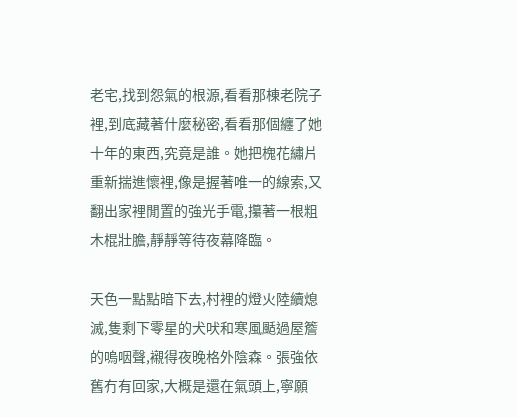老宅,找到怨氣的根源,看看那棟老院子裡,到底藏著什麼秘密,看看那個纏了她十年的東西,究竟是誰。她把槐花繡片重新揣進懷裡,像是握著唯一的線索,又翻出家裡閒置的強光手電,攥著一根粗木棍壯膽,靜靜等待夜幕降臨。

天色一點點暗下去,村裡的燈火陸續熄滅,隻剩下零星的犬吠和寒風颳過屋簷的嗚咽聲,襯得夜晚格外陰森。張強依舊冇有回家,大概是還在氣頭上,寧願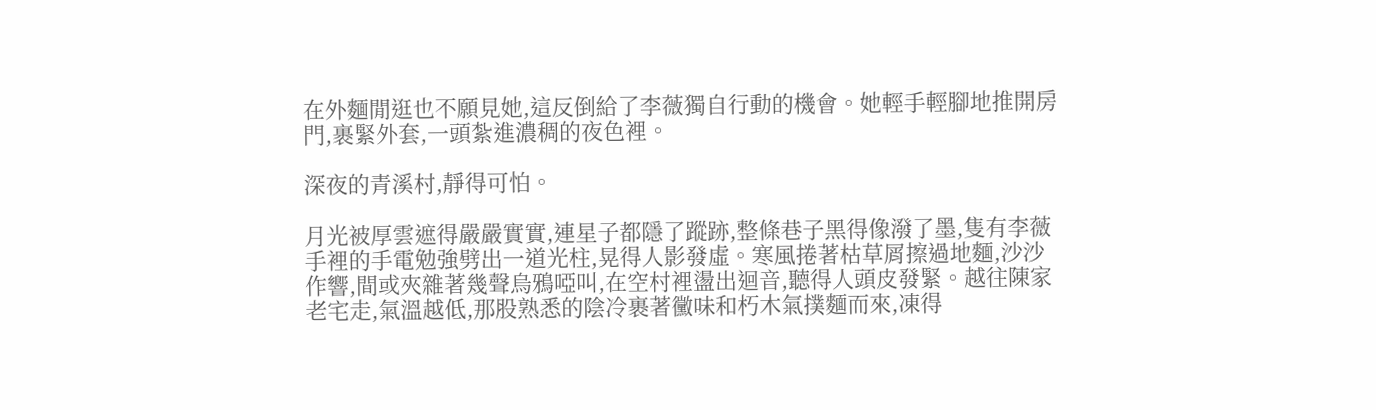在外麵閒逛也不願見她,這反倒給了李薇獨自行動的機會。她輕手輕腳地推開房門,裹緊外套,一頭紮進濃稠的夜色裡。

深夜的青溪村,靜得可怕。

月光被厚雲遮得嚴嚴實實,連星子都隱了蹤跡,整條巷子黑得像潑了墨,隻有李薇手裡的手電勉強劈出一道光柱,晃得人影發虛。寒風捲著枯草屑擦過地麵,沙沙作響,間或夾雜著幾聲烏鴉啞叫,在空村裡盪出迴音,聽得人頭皮發緊。越往陳家老宅走,氣溫越低,那股熟悉的陰冷裹著黴味和朽木氣撲麵而來,凍得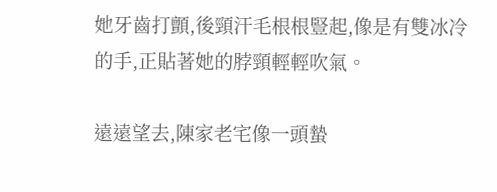她牙齒打顫,後頸汗毛根根豎起,像是有雙冰冷的手,正貼著她的脖頸輕輕吹氣。

遠遠望去,陳家老宅像一頭蟄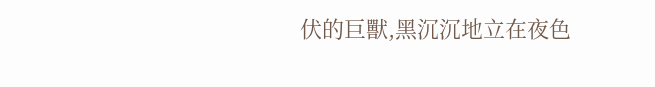伏的巨獸,黑沉沉地立在夜色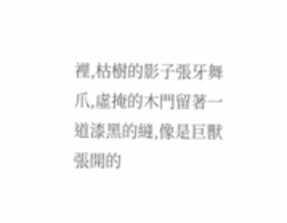裡,枯樹的影子張牙舞爪,虛掩的木門留著一道漆黑的縫,像是巨獸張開的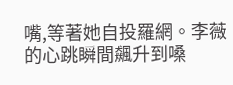嘴,等著她自投羅網。李薇的心跳瞬間飆升到嗓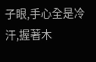子眼,手心全是冷汗,握著木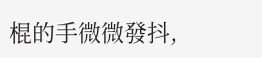棍的手微微發抖,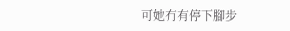可她冇有停下腳步